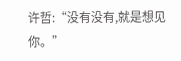许哲:“没有没有,就是想见你。”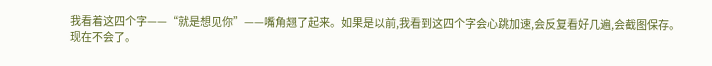我看着这四个字——“就是想见你”——嘴角翘了起来。如果是以前,我看到这四个字会心跳加速,会反复看好几遍,会截图保存。
现在不会了。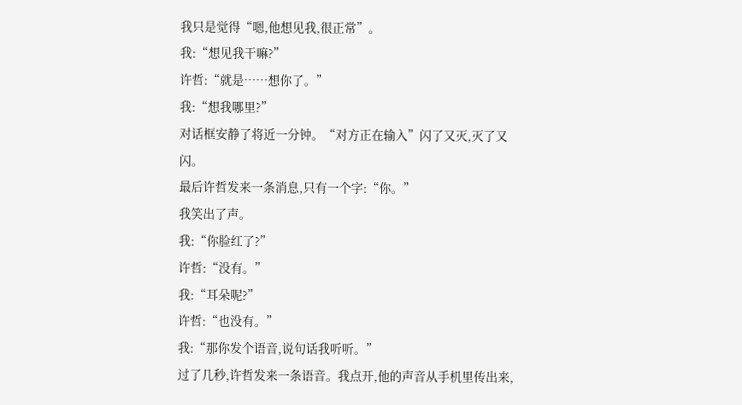我只是觉得“嗯,他想见我,很正常”。
我:“想见我干嘛?”
许哲:“就是……想你了。”
我:“想我哪里?”
对话框安静了将近一分钟。“对方正在输入”闪了又灭,灭了又闪。
最后许哲发来一条消息,只有一个字:“你。”
我笑出了声。
我:“你脸红了?”
许哲:“没有。”
我:“耳朵呢?”
许哲:“也没有。”
我:“那你发个语音,说句话我听听。”
过了几秒,许哲发来一条语音。我点开,他的声音从手机里传出来,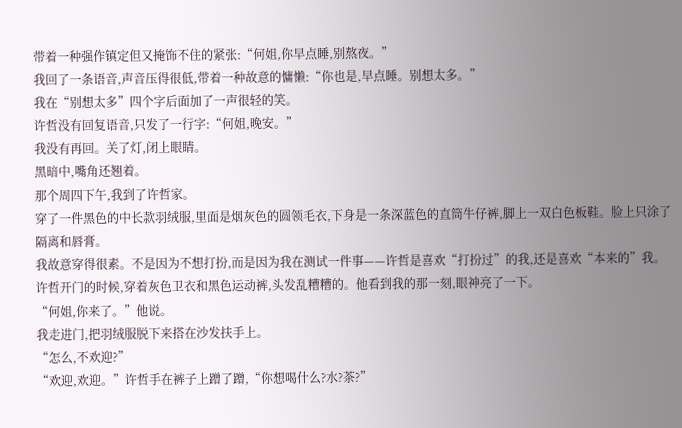带着一种强作镇定但又掩饰不住的紧张:“何姐,你早点睡,别熬夜。”
我回了一条语音,声音压得很低,带着一种故意的慵懒:“你也是,早点睡。别想太多。”
我在“别想太多”四个字后面加了一声很轻的笑。
许哲没有回复语音,只发了一行字:“何姐,晚安。”
我没有再回。关了灯,闭上眼睛。
黑暗中,嘴角还翘着。
那个周四下午,我到了许哲家。
穿了一件黑色的中长款羽绒服,里面是烟灰色的圆领毛衣,下身是一条深蓝色的直筒牛仔裤,脚上一双白色板鞋。脸上只涂了隔离和唇膏。
我故意穿得很素。不是因为不想打扮,而是因为我在测试一件事——许哲是喜欢“打扮过”的我,还是喜欢“本来的”我。
许哲开门的时候,穿着灰色卫衣和黑色运动裤,头发乱糟糟的。他看到我的那一刻,眼神亮了一下。
“何姐,你来了。”他说。
我走进门,把羽绒服脱下来搭在沙发扶手上。
“怎么,不欢迎?”
“欢迎,欢迎。”许哲手在裤子上蹭了蹭,“你想喝什么?水?茶?”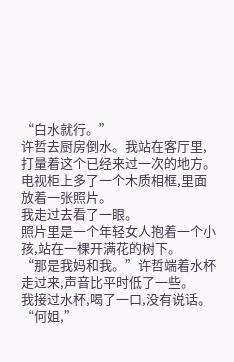“白水就行。”
许哲去厨房倒水。我站在客厅里,打量着这个已经来过一次的地方。电视柜上多了一个木质相框,里面放着一张照片。
我走过去看了一眼。
照片里是一个年轻女人抱着一个小孩,站在一棵开满花的树下。
“那是我妈和我。”许哲端着水杯走过来,声音比平时低了一些。
我接过水杯,喝了一口,没有说话。
“何姐,”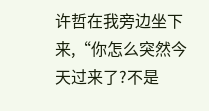许哲在我旁边坐下来,“你怎么突然今天过来了?不是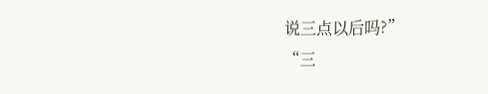说三点以后吗?”
“三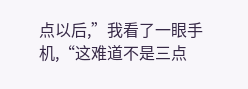点以后,”我看了一眼手机,“这难道不是三点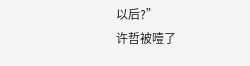以后?”
许哲被噎了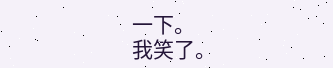一下。
我笑了。